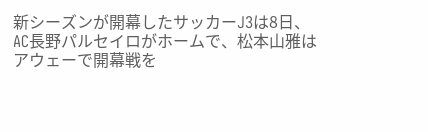新シーズンが開幕したサッカーJ3は8日、AC長野パルセイロがホームで、松本山雅はアウェーで開幕戦を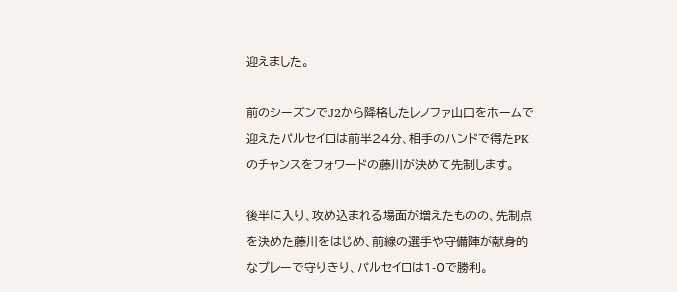迎えました。

前のシーズンでJ2から降格したレノファ山口をホームで迎えたパルセイロは前半24分、相手のハンドで得たPKのチャンスをフォワードの藤川が決めて先制します。

後半に入り、攻め込まれる場面が増えたものの、先制点を決めた藤川をはじめ、前線の選手や守備陣が献身的なプレーで守りきり、パルセイロは1-0で勝利。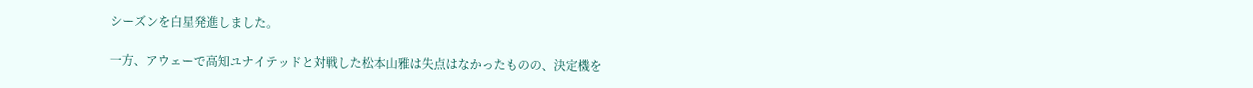シーズンを白星発進しました。

一方、アウェーで高知ユナイテッドと対戦した松本山雅は失点はなかったものの、決定機を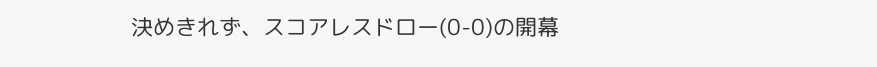決めきれず、スコアレスドロー(0-0)の開幕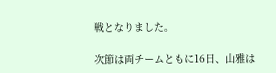戦となりました。

次節は両チームともに16日、山雅は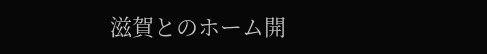滋賀とのホーム開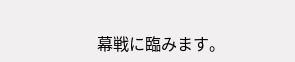幕戦に臨みます。